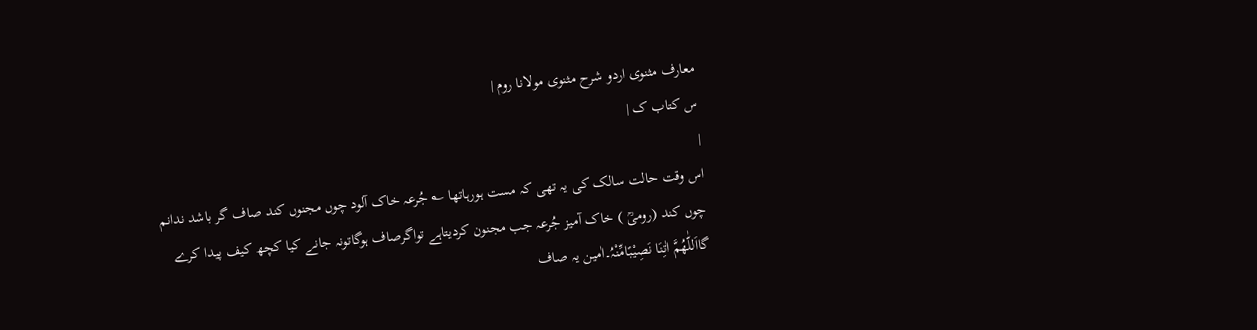معارف مثنوی اردو شرح مثنوی مولانا روم |
س کتاب ک |
|
اس وقت حالت سالک کی یہ تھی کہ مست ہورہاتھا ؎ جُرعہ خاک آلود چوں مجنوں کند صاف گر باشد ندانم چوں کند (رومیؒ ) خاک آمیز جُرعہ جب مجنون کردیتاہے تواگرصاف ہوگاتونہ جانے کیا کچھ کیف پیدا کرے گااَللّٰھُمَّ اٰتِنَا نَصِیْبًامِّنْہُ۔اٰمین یہ صاف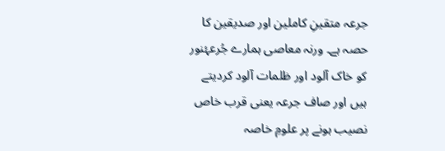جرعہ متقینِ کاملین اور صدیقین کا حصہ ہے۔ ورنہ معاصی ہمارے جُرعۂنور کو خاک آلود اور ظلمات آلود کردیتے ہیں اور صاف جرعہ یعنی قرب خاص نصیب ہونے پر علومِ خاصہ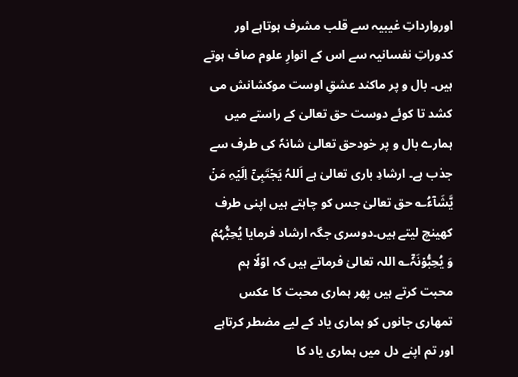اوروارداتِ غیبیہ سے قلب مشرف ہوتاہے اور کدوراتِ نفسانیہ سے اس کے انوارِ علوم صاف ہوتے ہیں۔ بال و پر ماکند عشقِ اوست موکشانش می کشد تا کوئے دوست حق تعالیٰ کے راستے میں ہمارے بال و پر خودحق تعالیٰ شانہٗ کی طرف سے جذب ہے۔ ارشادِ باری تعالیٰ ہے اَللہُ یَجۡتَبِیۡۤ اِلَیۡہِ مَنۡ یَّشَآءُ؎ حق تعالیٰ جس کو چاہتے ہیں اپنی طرف کھینچ لیتے ہیں۔دوسری جگہ ارشاد فرمایا یُحِبُّہُمۡ وَ یُحِبُّوۡنَہٗۤ؎ اللہ تعالیٰ فرماتے ہیں کہ اوّلًا ہم محبت کرتے ہیں پھر ہماری محبت کا عکس تمھاری جانوں کو ہماری یاد کے لیے مضطر کرتاہے اور تم اپنے دل میں ہماری یاد کا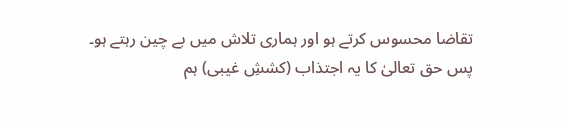تقاضا محسوس کرتے ہو اور ہماری تلاش میں بے چین رہتے ہو۔ پس حق تعالیٰ کا یہ اجتذاب (کششِ غیبی) ہم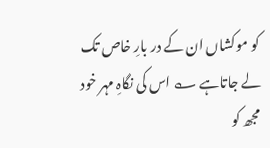کو موکشاں ان کے در بارِ خاص تک لے جاتاہے ؎ اس کی نگاہِ مہر خود مجھ کو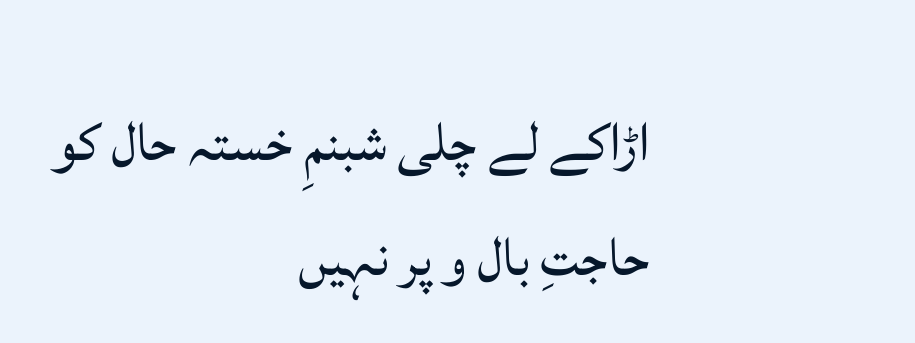اڑاکے لے چلی شبنمِ خستہ حال کو حاجتِ بال و پر نہیں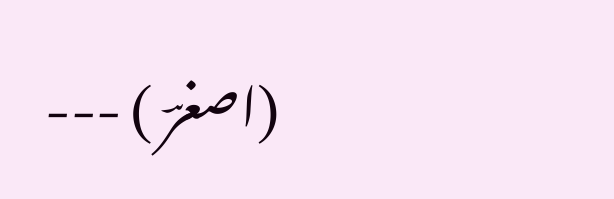(اصغرؔ ) ---